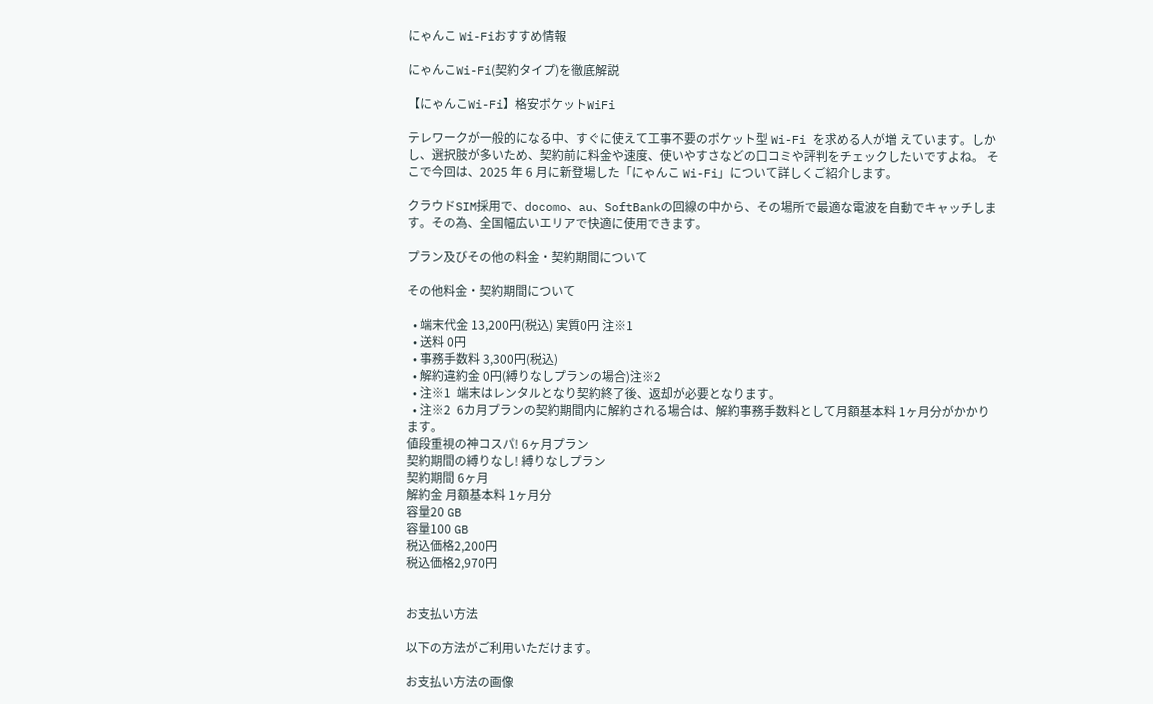にゃんこ Wi-Fiおすすめ情報

にゃんこWi-Fi(契約タイプ)を徹底解説

【にゃんこWi-Fi】格安ポケットWiFi

テレワークが一般的になる中、すぐに使えて工事不要のポケット型 Wi-Fi を求める人が増 えています。しかし、選択肢が多いため、契約前に料金や速度、使いやすさなどの口コミや評判をチェックしたいですよね。 そこで今回は、2025 年 6 月に新登場した「にゃんこ Wi-Fi」について詳しくご紹介します。

クラウドSIM採用で、docomo、au、SoftBankの回線の中から、その場所で最適な電波を自動でキャッチします。その為、全国幅広いエリアで快適に使用できます。

プラン及びその他の料金・契約期間について

その他料金・契約期間について

  • 端末代金 13,200円(税込) 実質0円 注※1
  • 送料 0円
  • 事務手数料 3,300円(税込)
  • 解約違約金 0円(縛りなしプランの場合)注※2
  • 注※1  端末はレンタルとなり契約終了後、返却が必要となります。
  • 注※2  6カ月プランの契約期間内に解約される場合は、解約事務手数料として月額基本料 1ヶ月分がかかります。
値段重視の神コスパ! 6ヶ月プラン
契約期間の縛りなし! 縛りなしプラン
契約期間 6ヶ月
解約金 月額基本料 1ヶ月分
容量20 GB
容量100 GB
税込価格2,200円
税込価格2,970円


お支払い方法

以下の方法がご利用いただけます。

お支払い方法の画像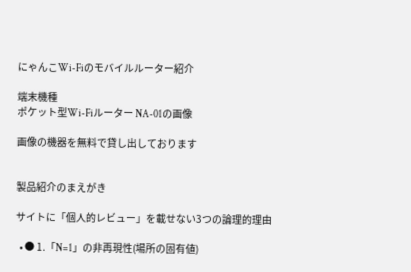にゃんこWi-Fiのモバイルルーター紹介

端末機種
ポケット型Wi-Fiルーター NA-01の画像

画像の機器を無料で貸し出しております


製品紹介のまえがき

サイトに「個人的レビュー」を載せない3つの論理的理由

  • ● 1.「N=1」の非再現性(場所の固有値)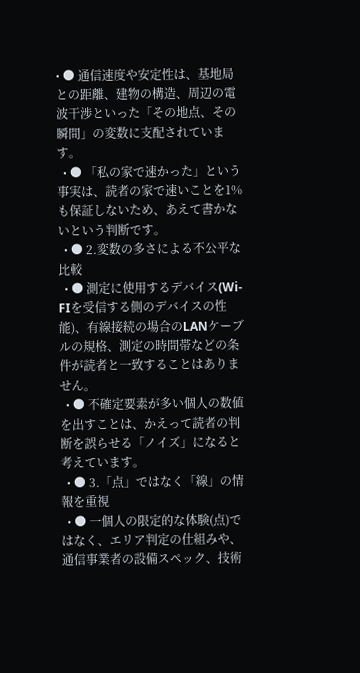• ● 通信速度や安定性は、基地局との距離、建物の構造、周辺の電波干渉といった「その地点、その瞬間」の変数に支配されています。
  • ● 「私の家で速かった」という事実は、読者の家で速いことを1%も保証しないため、あえて書かないという判断です。
  • ● 2.変数の多さによる不公平な比較
  • ● 測定に使用するデバイス(Wi-FIを受信する側のデバイスの性能)、有線接続の場合のLANケーブルの規格、測定の時間帯などの条件が読者と一致することはありません。
  • ● 不確定要素が多い個人の数値を出すことは、かえって読者の判断を誤らせる「ノイズ」になると考えています。
  • ● 3.「点」ではなく「線」の情報を重視
  • ● 一個人の限定的な体験(点)ではなく、エリア判定の仕組みや、通信事業者の設備スペック、技術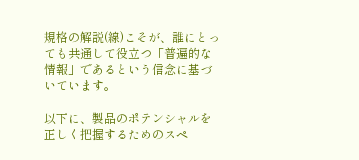規格の解説(線)こそが、誰にとっても共通して役立つ「普遍的な情報」であるという信念に基づいています。

以下に、製品のポテンシャルを正しく把握するためのスペ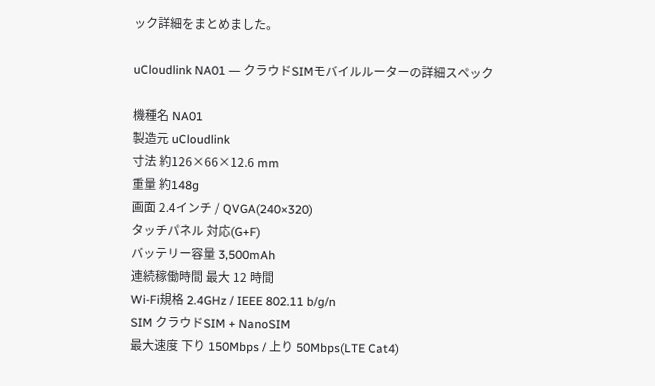ック詳細をまとめました。

uCloudlink NA01 ― クラウドSIMモバイルルーターの詳細スペック

機種名 NA01
製造元 uCloudlink
寸法 約126×66×12.6 mm
重量 約148g
画面 2.4インチ / QVGA(240×320)
タッチパネル 対応(G+F)
バッテリー容量 3,500mAh
連続稼働時間 最大 12 時間
Wi-Fi規格 2.4GHz / IEEE 802.11 b/g/n
SIM クラウドSIM + NanoSIM
最大速度 下り 150Mbps / 上り 50Mbps(LTE Cat4)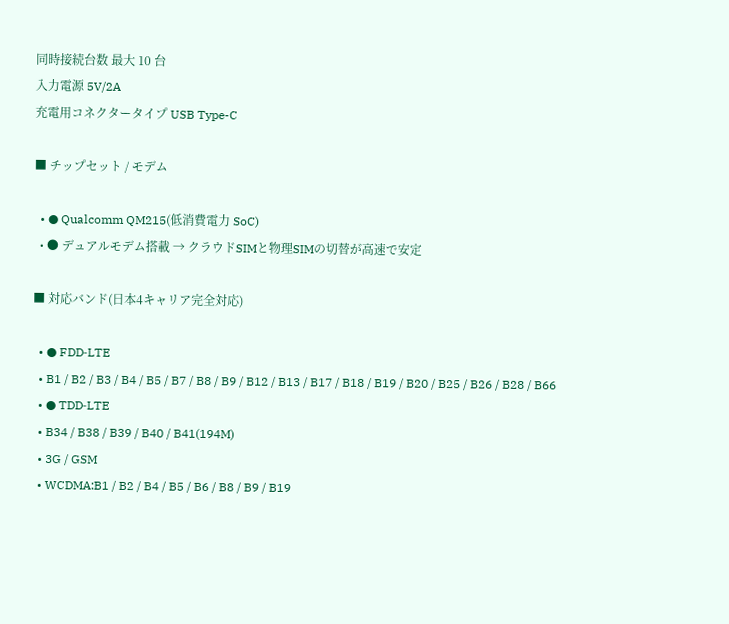同時接続台数 最大 10 台
入力電源 5V/2A
充電用コネクタータイプ USB Type-C

■ チップセット / モデム

  • ● Qualcomm QM215(低消費電力 SoC)
  • ● デュアルモデム搭載 → クラウドSIMと物理SIMの切替が高速で安定

■ 対応バンド(日本4キャリア完全対応)

  • ● FDD‑LTE
  • B1 / B2 / B3 / B4 / B5 / B7 / B8 / B9 / B12 / B13 / B17 / B18 / B19 / B20 / B25 / B26 / B28 / B66
  • ● TDD‑LTE
  • B34 / B38 / B39 / B40 / B41(194M)
  • 3G / GSM
  • WCDMA:B1 / B2 / B4 / B5 / B6 / B8 / B9 / B19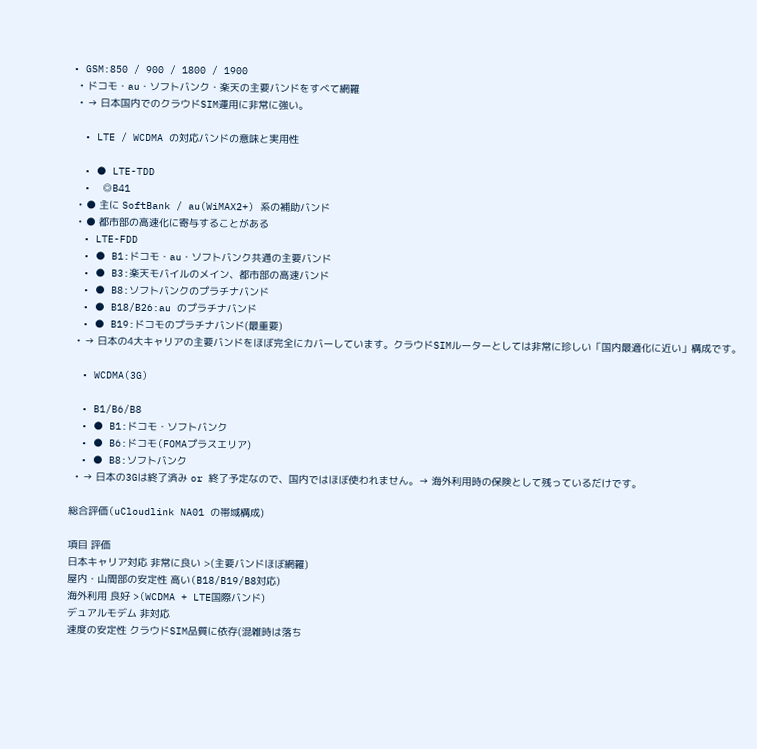• GSM:850 / 900 / 1800 / 1900
  • ドコモ・au・ソフトバンク・楽天の主要バンドをすべて網羅
  • → 日本国内でのクラウドSIM運用に非常に強い。

  • LTE / WCDMA の対応バンドの意味と実用性

  • ● LTE-TDD
  •  ◎B41
  • ● 主に SoftBank / au(WiMAX2+) 系の補助バンド
  • ● 都市部の高速化に寄与することがある
  • LTE-FDD
  • ● B1:ドコモ・au・ソフトバンク共通の主要バンド
  • ● B3:楽天モバイルのメイン、都市部の高速バンド
  • ● B8:ソフトバンクのプラチナバンド
  • ● B18/B26:au のプラチナバンド
  • ● B19:ドコモのプラチナバンド(最重要)
  • → 日本の4大キャリアの主要バンドをほぼ完全にカバーしています。クラウドSIMルーターとしては非常に珍しい「国内最適化に近い」構成です。

  • WCDMA(3G)

  • B1/B6/B8
  • ● B1:ドコモ・ソフトバンク
  • ● B6:ドコモ(FOMAプラスエリア)
  • ● B8:ソフトバンク
  • → 日本の3Gは終了済み or 終了予定なので、国内ではほぼ使われません。→ 海外利用時の保険として残っているだけです。

総合評価(uCloudlink NA01 の帯域構成)

項目 評価
日本キャリア対応 非常に良い >(主要バンドほぼ網羅)
屋内・山間部の安定性 高い(B18/B19/B8対応)
海外利用 良好 >(WCDMA + LTE国際バンド)
デュアルモデム 非対応
速度の安定性 クラウドSIM品質に依存(混雑時は落ち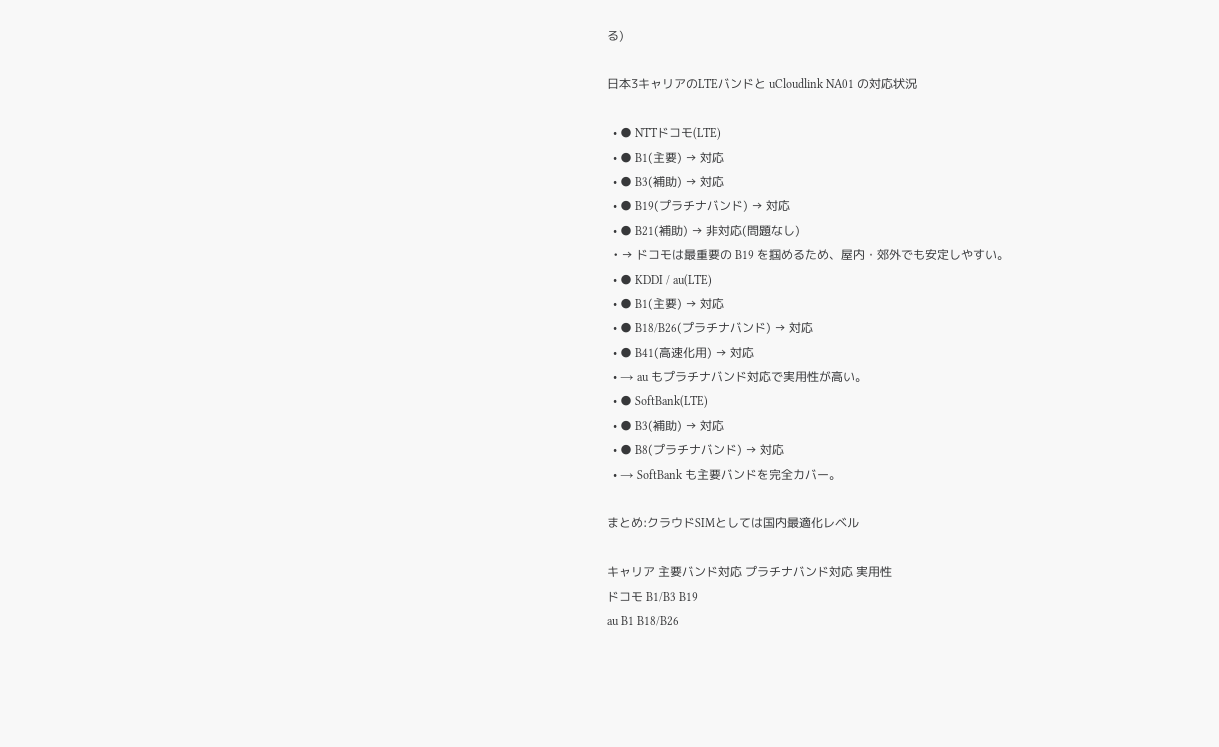る)

日本3キャリアのLTEバンドと uCloudlink NA01 の対応状況

  • ● NTTドコモ(LTE)
  • ● B1(主要) → 対応
  • ● B3(補助) → 対応
  • ● B19(プラチナバンド) → 対応
  • ● B21(補助) → 非対応(問題なし)
  • → ドコモは最重要の B19 を掴めるため、屋内・郊外でも安定しやすい。
  • ● KDDI / au(LTE)
  • ● B1(主要) → 対応
  • ● B18/B26(プラチナバンド) → 対応
  • ● B41(高速化用) → 対応
  • → au もプラチナバンド対応で実用性が高い。
  • ● SoftBank(LTE)
  • ● B3(補助) → 対応
  • ● B8(プラチナバンド) → 対応
  • → SoftBank も主要バンドを完全カバー。

まとめ:クラウドSIMとしては国内最適化レベル

キャリア 主要バンド対応 プラチナバンド対応 実用性
ドコモ B1/B3 B19
au B1 B18/B26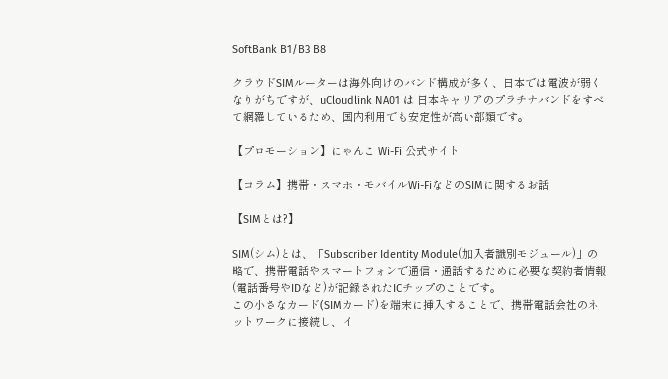SoftBank B1/B3 B8

クラウドSIMルーターは海外向けのバンド構成が多く、日本では電波が弱くなりがちですが、uCloudlink NA01 は 日本キャリアのプラチナバンドをすべて網羅しているため、国内利用でも安定性が高い部類です。

【プロモーション】にゃんこ Wi-Fi 公式サイト

【コラム】携帯・スマホ・モバイルWi-FiなどのSIMに関するお話

【SIMとは?】

SIM(シム)とは、「Subscriber Identity Module(加入者識別モジュール)」の略で、携帯電話やスマートフォンで通信・通話するために必要な契約者情報(電話番号やIDなど)が記録されたICチップのことです。
この小さなカード(SIMカード)を端末に挿入することで、携帯電話会社のネットワークに接続し、イ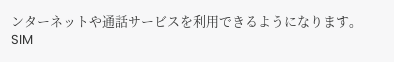ンターネットや通話サービスを利用できるようになります。
SIM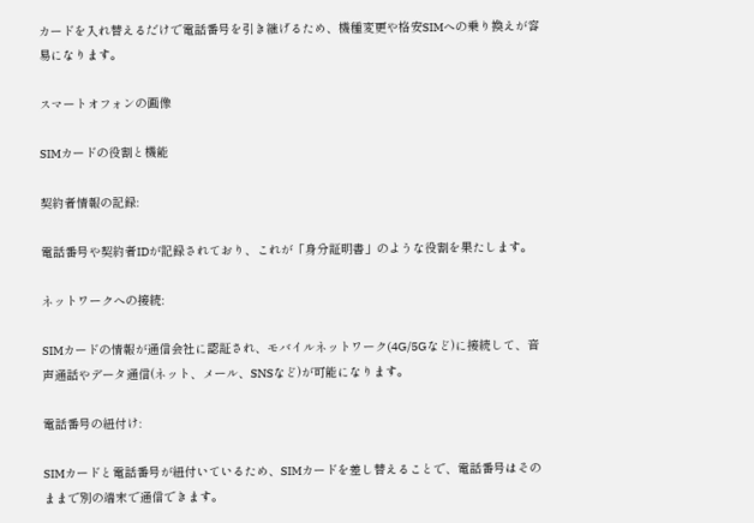カードを入れ替えるだけで電話番号を引き継げるため、機種変更や格安SIMへの乗り換えが容易になります。

スマートオフォンの画像

SIMカードの役割と機能

契約者情報の記録:

電話番号や契約者IDが記録されており、これが「身分証明書」のような役割を果たします。

ネットワークへの接続:

SIMカードの情報が通信会社に認証され、モバイルネットワーク(4G/5Gなど)に接続して、音声通話やデータ通信(ネット、メール、SNSなど)が可能になります。

電話番号の紐付け:

SIMカードと電話番号が紐付いているため、SIMカードを差し替えることで、電話番号はそのままで別の端末で通信できます。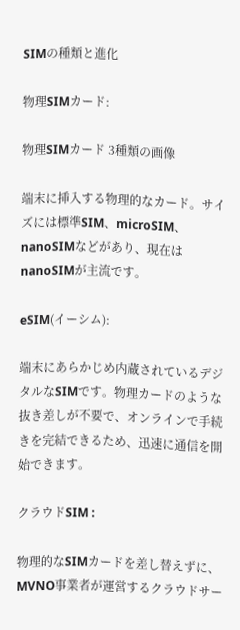SIMの種類と進化

物理SIMカード:

物理SIMカード 3種類の画像

端末に挿入する物理的なカード。サイズには標準SIM、microSIM、nanoSIMなどがあり、現在はnanoSIMが主流です。

eSIM(イーシム):

端末にあらかじめ内蔵されているデジタルなSIMです。物理カードのような抜き差しが不要で、オンラインで手続きを完結できるため、迅速に通信を開始できます。

クラウドSIM :

物理的なSIMカードを差し替えずに、MVNO事業者が運営するクラウドサー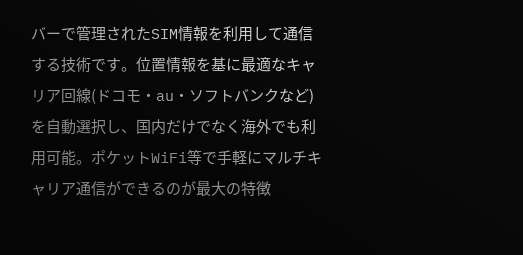バーで管理されたSIM情報を利用して通信する技術です。位置情報を基に最適なキャリア回線(ドコモ・au・ソフトバンクなど)を自動選択し、国内だけでなく海外でも利用可能。ポケットWiFi等で手軽にマルチキャリア通信ができるのが最大の特徴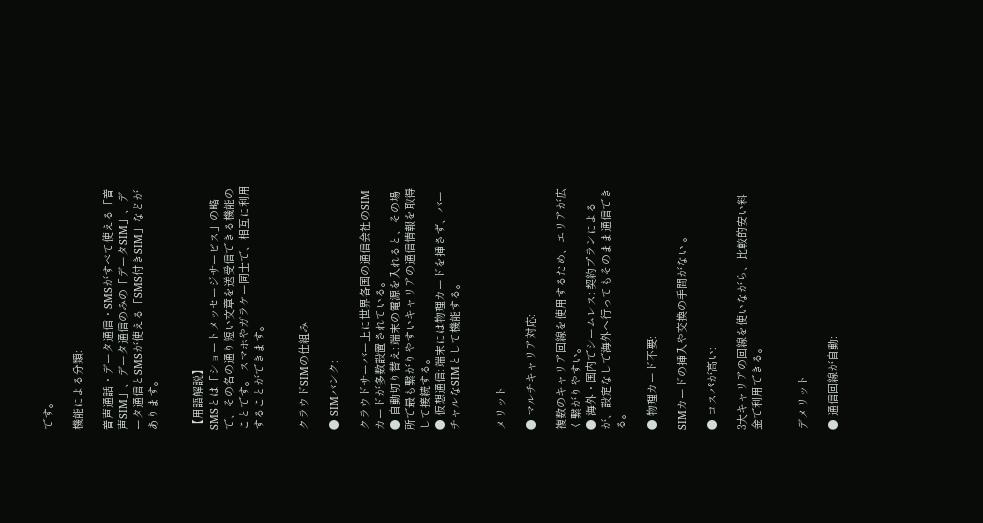です。

機能による分類:

音声通話・データ通信・SMSがすべて使える「音声SIM」、データ通信のみの「データSIM」、データ通信とSMSが使える「SMS付きSIM」などがあります。


【用語解説】
SMSとは「ショートメッセージサービス」の略で、その名の通り短い文章を送受信できる機能のことです。 スマホやガラケー同士で、相互に利用することができます。


クラウドSIMの仕組み

● SIMバンク:

クラウドサーバー上に世界各国の通信会社のSIMカードが多数設置されている。
● 自動切り替え: 端末の電源を入れると、その場所で最も繋がりやすいキャリアの通信情報を取得して接続する。
● 仮想通信: 端末には物理カードを挿さず、バーチャルなSIMとして機能する。


メリット

● マルチキャリア対応:

複数のキャリア回線を使用するため、エリアが広く繋がりやすい。
● 海外・国内でシームレス: 契約プランによるが、設定なしで海外へ行ってもそのまま通信できる。

● 物理カード不要:

SIMカードの挿入や交換の手間がない 。

● コスパが高い:

3大キャリアの回線を使いながら、比較的安い料金で利用できる。


デメリット

● 通信回線が自動: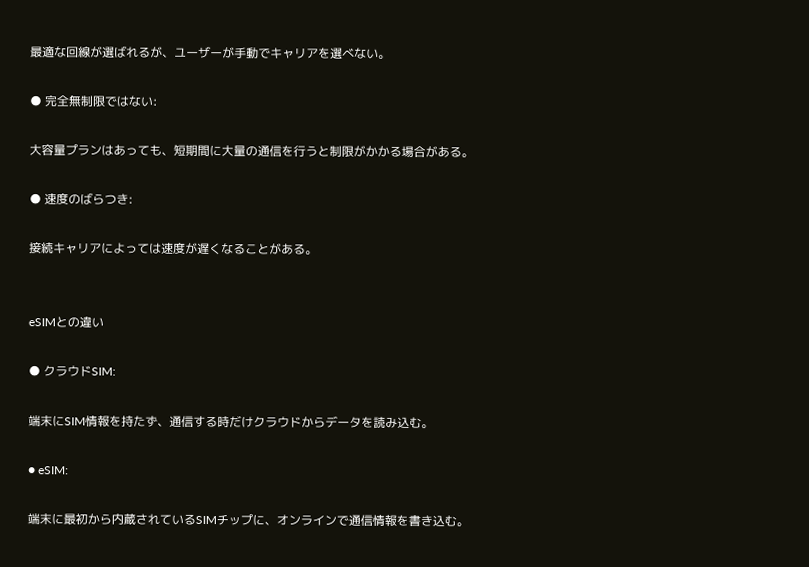最適な回線が選ばれるが、ユーザーが手動でキャリアを選べない。

● 完全無制限ではない:

大容量プランはあっても、短期間に大量の通信を行うと制限がかかる場合がある。

● 速度のばらつき:

接続キャリアによっては速度が遅くなることがある。


eSIMとの違い

● クラウドSIM:

端末にSIM情報を持たず、通信する時だけクラウドからデータを読み込む。

● eSIM:

端末に最初から内蔵されているSIMチップに、オンラインで通信情報を書き込む。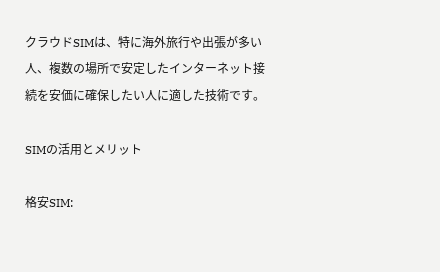クラウドSIMは、特に海外旅行や出張が多い人、複数の場所で安定したインターネット接続を安価に確保したい人に適した技術です。

SIMの活用とメリット

格安SIM: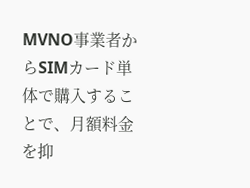MVNO事業者からSIMカード単体で購入することで、月額料金を抑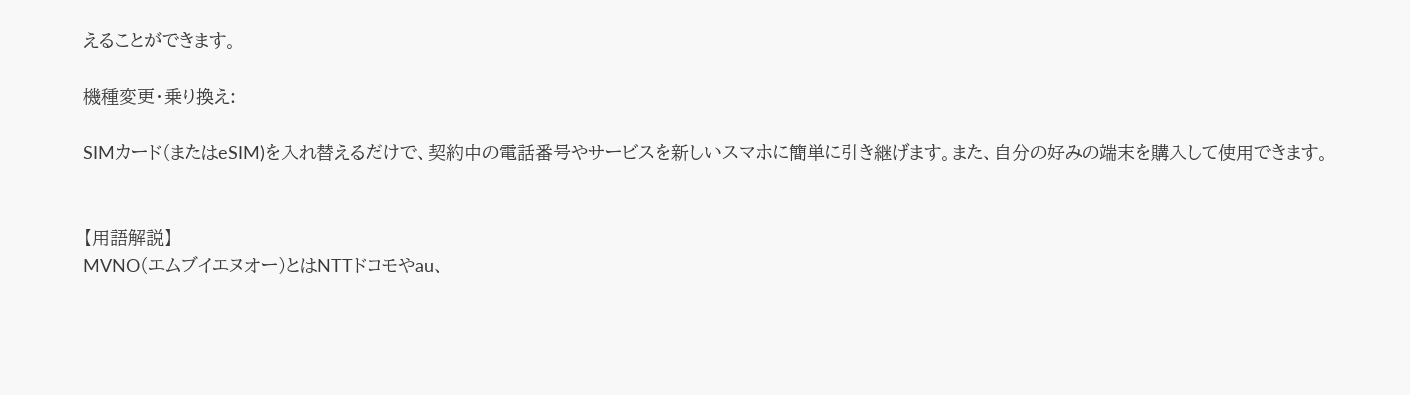えることができます。

機種変更・乗り換え:

SIMカード(またはeSIM)を入れ替えるだけで、契約中の電話番号やサービスを新しいスマホに簡単に引き継げます。また、自分の好みの端末を購入して使用できます。


【用語解説】
MVNO(エムブイエヌオー)とはNTTドコモやau、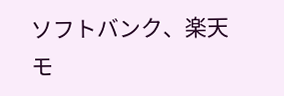ソフトバンク、楽天モ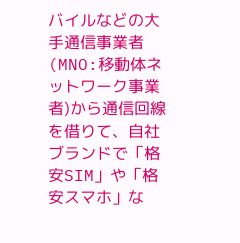バイルなどの大手通信事業者(MNO:移動体ネットワーク事業者)から通信回線を借りて、自社ブランドで「格安SIM」や「格安スマホ」な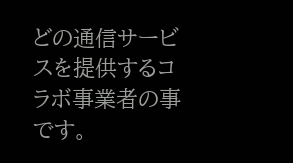どの通信サービスを提供するコラボ事業者の事です。